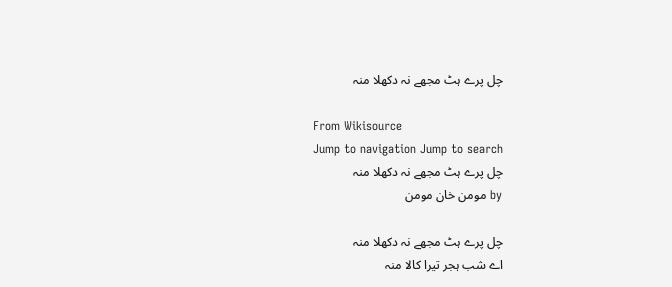چل پرے ہٹ مجھے نہ دکھلا منہ

From Wikisource
Jump to navigation Jump to search
چل پرے ہٹ مجھے نہ دکھلا منہ
by مومن خان مومن

چل پرے ہٹ مجھے نہ دکھلا منہ
اے شب ہجر تیرا کالا منہ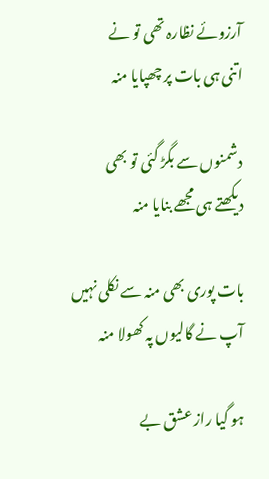آرزوئے نظارہ تھی تو نے
اتنی ہی بات پر چھپایا منہ

دشمنوں سے بگڑ گئی تو بھی
دیکھتے ہی مجھے بنایا منہ

بات پوری بھی منہ سے نکلی نہیں
آپ نے گالیوں پہ کھولا منہ

ہو گیا راز عشق بے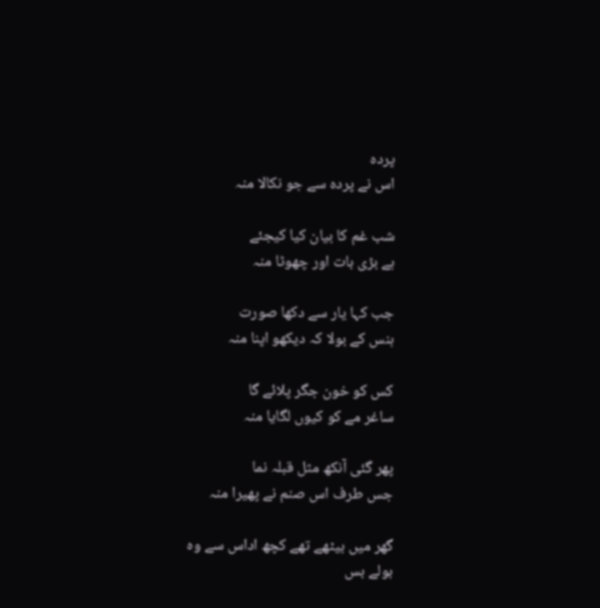پردہ
اس نے پردہ سے جو نکالا منہ

شب غم کا بیان کیا کیجئے
ہے بڑی بات اور چھوٹا منہ

جب کہا یار سے دکھا صورت
ہنس کے بولا کہ دیکھو اپنا منہ

کس کو خون جگر پلائے گا
ساغر مے کو کیوں لگایا منہ

پھر گئی آنکھ مثل قبلہ نما
جس طرف اس صنم نے پھیرا منہ

گھر میں بیٹھے تھے کچھ اداس سے وہ
بولے بس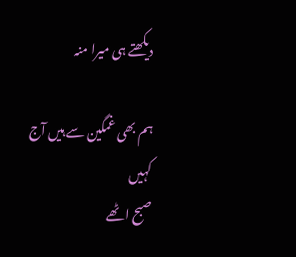دیکھتے ہی میرا منہ

ہم بھی غمگین سے ہیں آج کہیں
صبح اٹھے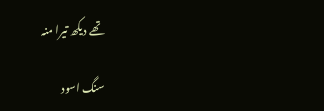تھے دیکھ تیرا منہ

سنگ اسود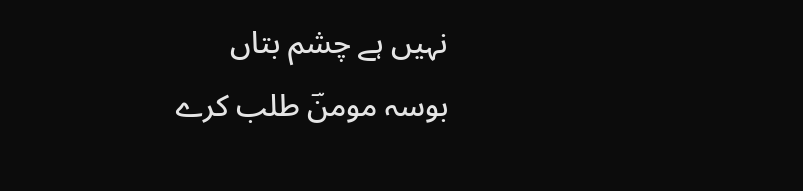نہیں ہے چشم بتاں
بوسہ مومنؔ طلب کرے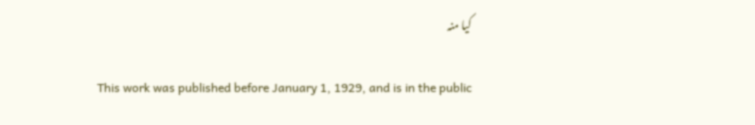کیا منہ

This work was published before January 1, 1929, and is in the public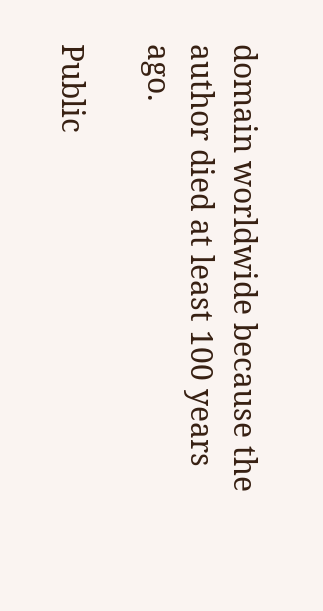domain worldwide because the author died at least 100 years ago.

Public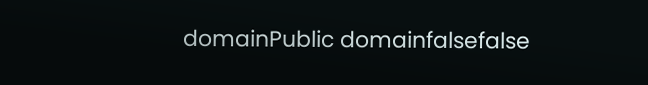domainPublic domainfalsefalse